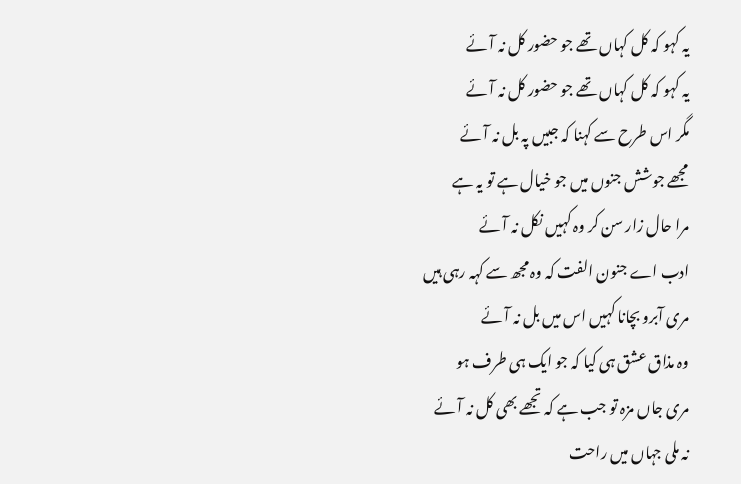یہ کہو کہ کل کہاں تھے جو حضور کل نہ آئے
یہ کہو کہ کل کہاں تھے جو حضور کل نہ آئے
مگر اس طرح سے کہنا کہ جبیں پہ بل نہ آئے
مجھے جوشش جنوں میں جو خیال ہے تو یہ ہے
مرا حال زار سن کر وہ کہیں نکل نہ آئے
ادب اے جنون الفت کہ وہ مجھ سے کہہ رہی ہیں
مری آبرو بچانا کہیں اس میں بل نہ آئے
وہ مذاق عشق ہی کیا کہ جو ایک ہی طرف ہو
مری جاں مزہ تو جب ہے کہ تجھے بھی کل نہ آئے
نہ ملی جہاں میں راحت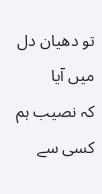تو دھیان دل میں آیا
کہ نصیب ہم کسی سے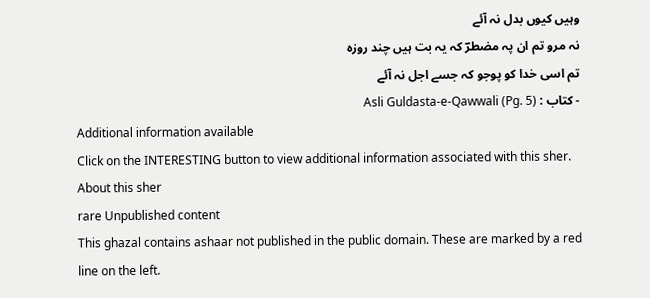وہیں کیوں بدل نہ آئے
نہ مرو تم ان پہ مضطرؔ کہ یہ بت ہیں چند روزہ
تم اسی خدا کو پوجو کہ جسے اجل نہ آئے
- کتاب : Asli Guldasta-e-Qawwali (Pg. 5)
Additional information available
Click on the INTERESTING button to view additional information associated with this sher.
About this sher
rare Unpublished content
This ghazal contains ashaar not published in the public domain. These are marked by a red line on the left.